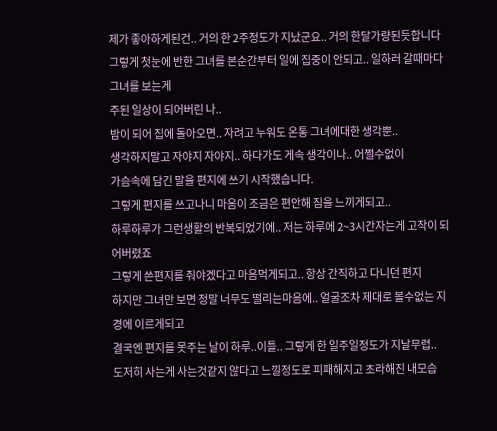제가 좋아하게된건.. 거의 한 2주정도가 지났군요.. 거의 한달가량된듯합니다
그렇게 첫눈에 반한 그녀를 본순간부터 일에 집중이 안되고.. 일하러 갈때마다 그녀를 보는게
주된 일상이 되어버린 나..
밤이 되어 집에 돌아오면.. 자려고 누워도 온통 그녀에대한 생각뿐..
생각하지말고 자야지 자야지.. 하다가도 게속 생각이나.. 어쩔수없이
가슴속에 담긴 말을 편지에 쓰기 시작했습니다.
그렇게 편지를 쓰고나니 마음이 조금은 편안해 짐을 느끼게되고..
하루하루가 그런생활의 반복되었기에.. 저는 하루에 2~3시간자는게 고작이 되어버렸죠
그렇게 쓴편지를 줘야겠다고 마음먹게되고.. 항상 간직하고 다니던 편지
하지만 그녀만 보면 정말 너무도 떨리는마음에.. 얼굴조차 제대로 볼수없는 지경에 이르게되고
결국엔 편지를 못주는 날이 하루..이틀.. 그렇게 한 일주일정도가 지날무렵..
도저히 사는게 사는것같지 않다고 느낄정도로 피패해지고 초라해진 내모습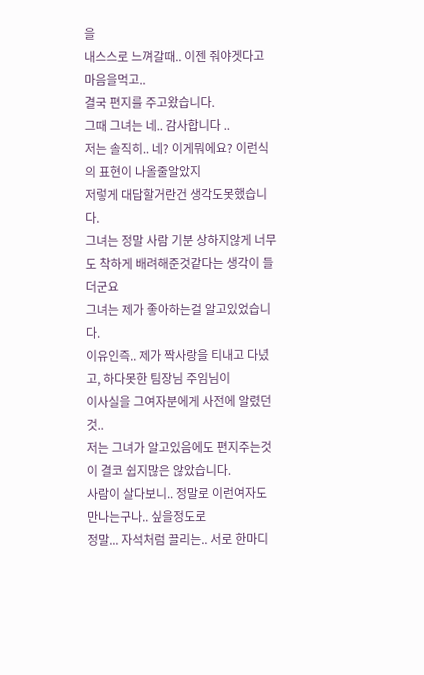을
내스스로 느껴갈때.. 이젠 줘야겟다고 마음을먹고..
결국 편지를 주고왔습니다.
그때 그녀는 네.. 감사합니다 ..
저는 솔직히.. 네? 이게뭐에요? 이런식의 표현이 나올줄알았지
저렇게 대답할거란건 생각도못했습니다.
그녀는 정말 사람 기분 상하지않게 너무도 착하게 배려해준것같다는 생각이 들더군요
그녀는 제가 좋아하는걸 알고있었습니다.
이유인즉.. 제가 짝사랑을 티내고 다녔고, 하다못한 팀장님 주임님이
이사실을 그여자분에게 사전에 알렸던것..
저는 그녀가 알고있음에도 편지주는것이 결코 쉽지많은 않았습니다.
사람이 살다보니.. 정말로 이런여자도 만나는구나.. 싶을정도로
정말... 자석처럼 끌리는.. 서로 한마디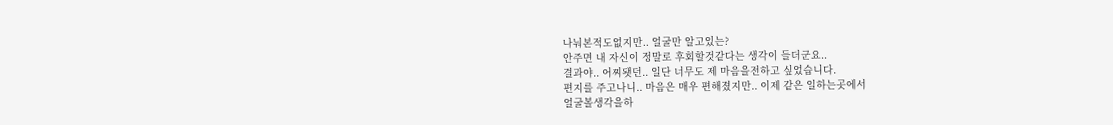나눠본적도없지만.. 얼굴만 알고있는?
안주면 내 자신이 정말로 후회할것같다는 생각이 들더군요..
결과야.. 어찌됏던.. 일단 너무도 제 마음을전하고 싶었습니다.
편지를 주고나니.. 마음은 매우 편해졌지만.. 이제 같은 일하는곳에서
얼굴볼생각을하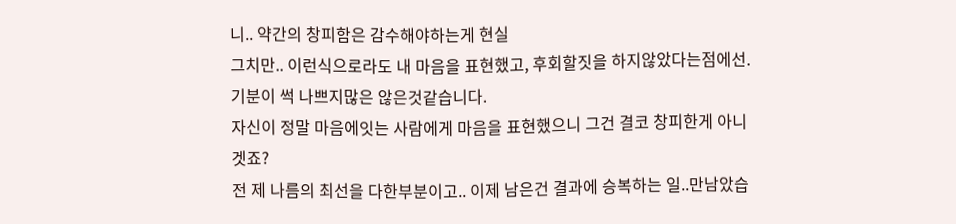니.. 약간의 창피함은 감수해야하는게 현실
그치만.. 이런식으로라도 내 마음을 표현했고, 후회할짓을 하지않았다는점에선.
기분이 썩 나쁘지많은 않은것같습니다.
자신이 정말 마음에잇는 사람에게 마음을 표현했으니 그건 결코 창피한게 아니겟죠?
전 제 나름의 최선을 다한부분이고.. 이제 남은건 결과에 승복하는 일..만남았습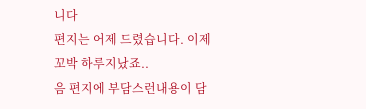니다
편지는 어제 드렸습니다. 이제 꼬박 하루지났죠..
음 편지에 부담스런내용이 담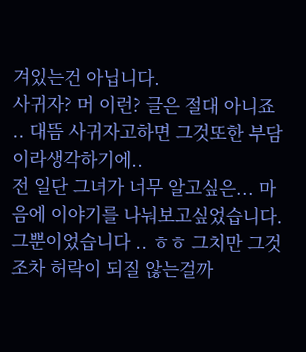겨있는건 아닙니다.
사귀자? 머 이런? 글은 절대 아니죠 .. 대뜸 사귀자고하면 그것또한 부담이라생각하기에..
전 일단 그녀가 너무 알고싶은... 마음에 이야기를 나눠보고싶었습니다.
그뿐이었습니다 .. ㅎㅎ 그치만 그것조차 허락이 되질 않는걸까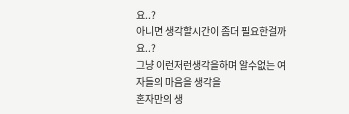요..?
아니면 생각할시간이 좀더 필요한걸까요..?
그냥 이런저런생각을하며 알수없는 여자들의 마음을 생각을
혼자만의 생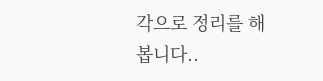각으로 정리를 해봅니다..